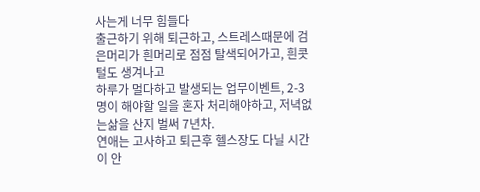사는게 너무 힘들다
출근하기 위해 퇴근하고, 스트레스때문에 검은머리가 흰머리로 점점 탈색되어가고, 흰콧털도 생겨나고
하루가 멀다하고 발생되는 업무이벤트, 2-3명이 해야할 일을 혼자 처리해야하고, 저녁없는삶을 산지 벌써 7년차.
연애는 고사하고 퇴근후 헬스장도 다닐 시간이 안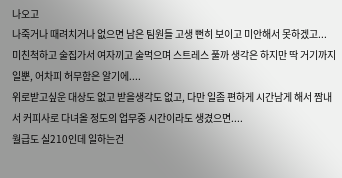나오고
나죽거나 때려치거나 없으면 남은 팀원들 고생 뻔히 보이고 미안해서 못하겠고...
미친척하고 술집가서 여자끼고 술먹으며 스트레스 풀까 생각은 하지만 딱 거기까지일뿐, 어차피 허무함은 알기에....
위로받고싶운 대상도 없고 받을생각도 없고, 다만 일좀 편하게 시간남게 해서 짬내서 커피사로 다녀올 정도의 업무중 시간이라도 생겼으면....
월급도 실210인데 일하는건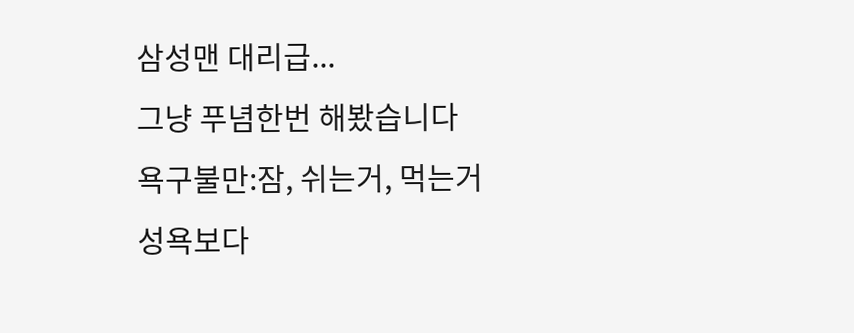삼성맨 대리급...
그냥 푸념한번 해봤습니다
욕구불만:잠, 쉬는거, 먹는거
성욕보다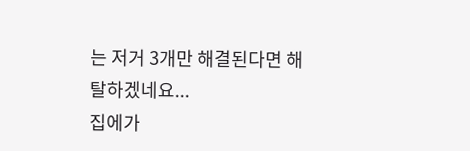는 저거 3개만 해결된다면 해탈하겠네요...
집에가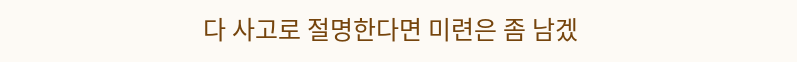다 사고로 절명한다면 미련은 좀 남겠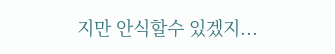지만 안식할수 있겠지...